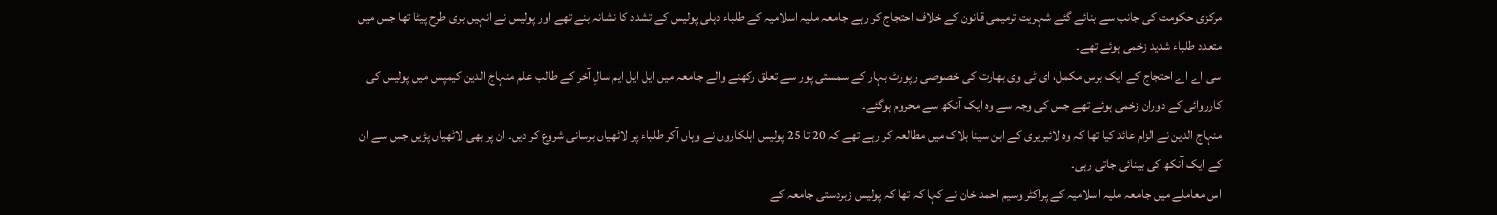مرکزی حکومت کی جانب سے بنائے گئے شہریت ترمیمی قانون کے خلاف احتجاج کر رہے جامعہ ملیہ اسلامیہ کے طلباء دہلی پولیس کے تشدد کا نشانہ بنے تھے اور پولیس نے انہیں بری طرح پیٹا تھا جس میں متعدد طلباء شدید زخمی ہوئے تھے۔
سی اے اے احتجاج کے ایک برس مکمل، ای ٹی وی بھارت کی خصوصی رپورٹ بہار کے سمستی پور سے تعلق رکھنے والے جامعہ میں ایل ایل ایم سالِ آخر کے طالب علم منہاج الدین کیمپس میں پولیس کی کارروائی کے دوران زخمی ہوئے تھے جس کی وجہ سے وہ ایک آنکھ سے محروم ہوگئے۔
منہاج الدین نے الزام عائد کیا تھا کہ وہ لائبریری کے ابن سینا بلاک میں مطالعہ کر رہے تھے کہ 20 تا 25 پولیس اہلکاروں نے وہاں آکر طلباء پر لاٹھیاں برسانی شروع کر دیں۔ ان پر بھی لاٹھیاں پڑیں جس سے ان کے ایک آنکھ کی بینائی جاتی رہی۔
اس معاملے میں جامعہ ملیہ اسلامیہ کے پراکٹر وسیم احمد خان نے کہا کہ تھا کہ پولیس زبردستی جامعہ کے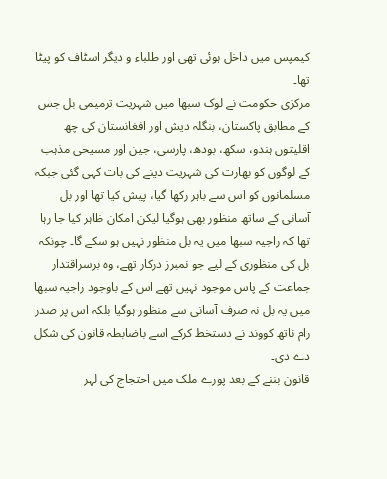کیمپس میں داخل ہوئی تھی اور طلباء و دیگر اسٹاف کو پیٹا تھا۔
مرکزی حکومت نے لوک سبھا میں شہریت ترمیمی بل جس کے مطابق پاکستان، بنگلہ دیش اور افغانستان کی چھ اقلیتوں ہندو، سکھ، بودھ، پارسی، جین اور مسیحی مذہب کے لوگوں کو بھارت کی شہریت دینے کی بات کہی گئی جبکہ مسلمانوں کو اس سے باہر رکھا گیا، پیش کیا تھا اور بل آسانی کے ساتھ منظور بھی ہوگیا لیکن امکان ظاہر کیا جا رہا تھا کہ راجیہ سبھا میں یہ بل منظور نہیں ہو سکے گا۔ چونکہ بل کی منظوری کے لیے جو نمبرز درکار تھے، وہ برسراقتدار جماعت کے پاس موجود نہیں تھے اس کے باوجود راجیہ سبھا میں یہ بل نہ صرف آسانی سے منظور ہوگیا بلکہ اس پر صدر رام ناتھ کووند نے دستخط کرکے اسے باضابطہ قانون کی شکل دے دی۔
قانون بننے کے بعد پورے ملک میں احتجاج کی لہر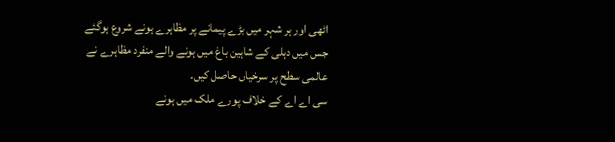اٹھی اور ہر شہر میں بڑے پیمانے پر مظاہرے ہونے شروع ہوگئے جس میں دہلی کے شاہین باغ میں ہونے والے منفرد مظاہرے نے عالمی سطح پر سرخیاں حاصل کیں۔
سی اے اے کے خلاف پورے ملک میں ہونے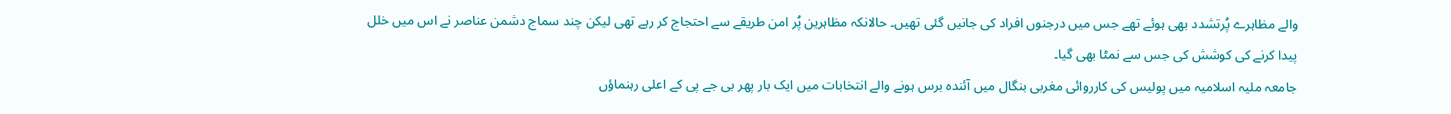والے مظاہرے پُرتشدد بھی ہوئے تھے جس میں درجنوں افراد کی جانیں گئی تھیں۔ حالانکہ مظاہرین پُر امن طریقے سے احتجاج کر رہے تھی لیکن چند سماج دشمن عناصر نے اس میں خلل پیدا کرنے کی کوشش کی جس سے نمٹا بھی گیا۔
جامعہ ملیہ اسلامیہ میں پولیس کی کارروائی مغربی بنگال میں آئندہ برس ہونے والے انتخابات میں ایک بار پھر بی جے پی کے اعلی رہنماؤں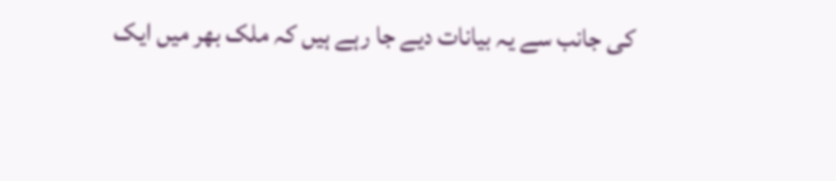کی جانب سے یہ بیانات دیے جا رہے ہیں کہ ملک بھر میں ایک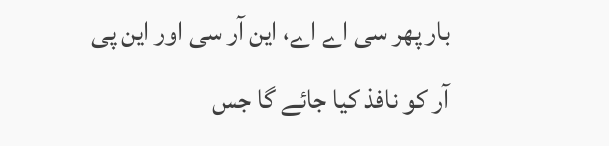بار پھر سی اے اے، این آر سی اور این پی آر کو نافذ کیا جائے گا جس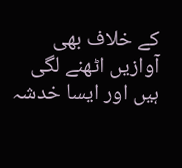کے خلاف بھی آوازیں اٹھنے لگی ہیں اور ایسا خدشہ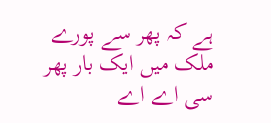ہے کہ پھر سے پورے ملک میں ایک بار پھر سی اے اے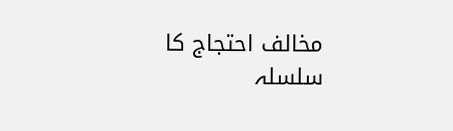مخالف احتجاج کا سلسلہ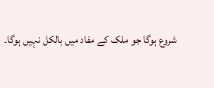شروع ہوگا جو ملک کے مفاد میں بالکل نہیں ہوگا۔